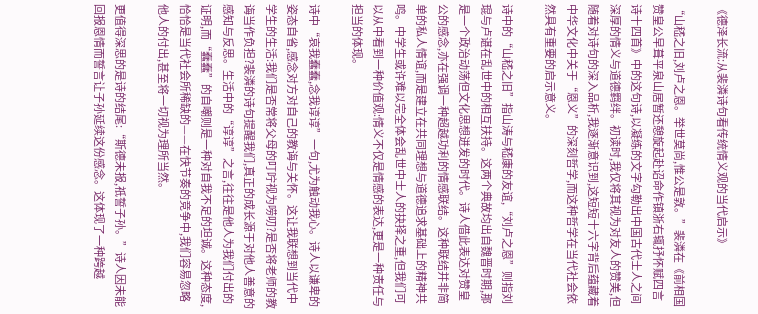《德泽长流:从裴潾诗句看传统情义观的当代启示》

“山嵇之旧,刘卢之恩。举世莫尚,惟公是敦。”裴潾在《前相国赞皇公早葺平泉山居暂还憩旋起赴诏命作镇浙右辄抒怀赋四言诗十四首》中的这句诗,以凝练的文字勾勒出中国古代士人之间深厚的情义与道德羁绊。初读时,我仅将其视为对友人的赞美,但随着对诗句的深入品析,我逐渐意识到,这短短十六字背后蕴藏着中华文化中关于“恩义”的深刻哲学,而这种哲学在当代社会依然具有重要的启示意义。

诗中的“山嵇之旧”指山涛与嵇康的友谊,“刘卢之恩”则指刘琨与卢谌在乱世中的相互扶持。这两个典故均出自魏晋时期,那是一个政治动荡但文化思想迸发的时代。诗人借此表达对赞皇公的感念,亦在强调一种超越功利的情感联结。这种联结并非简单的私人情谊,而是建立在共同理想与道德追求基础上的精神共鸣。中学生或许难以完全体会乱世中士人的抉择之重,但我们可以从中看到一种价值观:情义不仅是情感的表达,更是一种责任与担当的体现。

诗中“哀我蠢蠢,念我谆谆”一句,尤为触动我心。诗人以谦卑的姿态自省,感念对方对自己的教诲与关怀。这让我联想到当代中学生的生活:我们是否常将父母的叮咛视为唠叨?是否将老师的教诲当作负担?裴潾的诗句提醒我们,真正的成长源于对他人善意的感知与反思。生活中的“谆谆”之言,往往是他人为我们付出的证明,而“蠢蠢”的自嘲则是一种对自我不足的坦诚。这种态度,恰恰是当代社会所稀缺的——在快节奏的竞争中,我们容易忽略他人的付出,甚至将一切视为理所当然。

更值得深思的是诗的结尾:“斯德未报,祇誓子孙。”诗人因未能回报恩情而誓言让子孙延续这份感念。这体现了一种跨越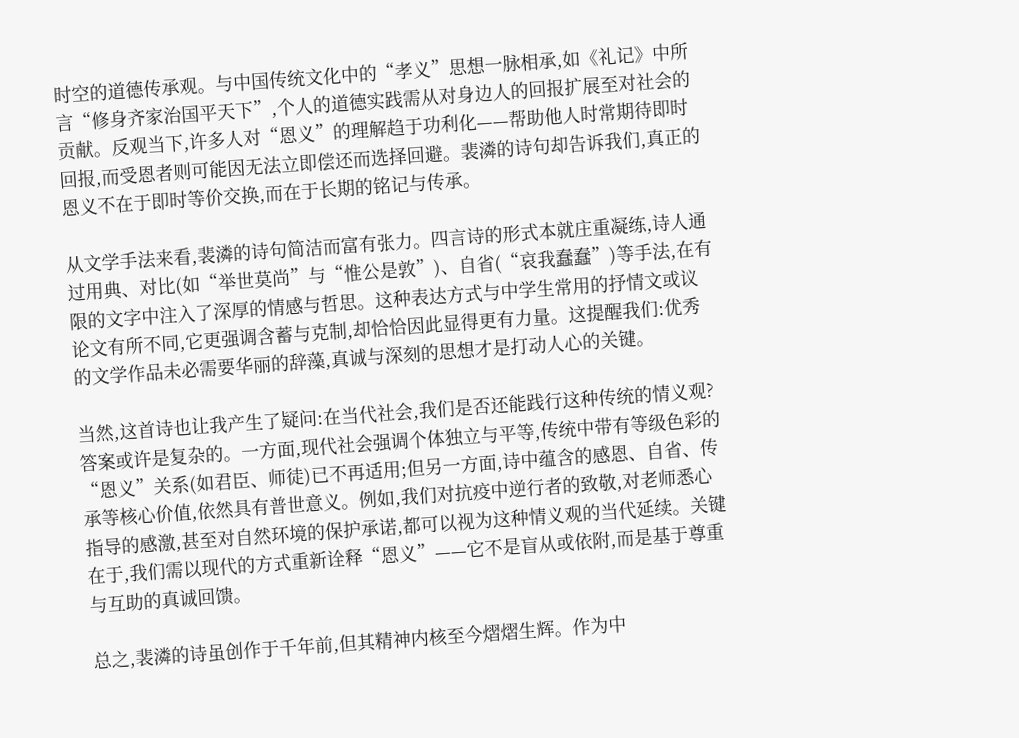时空的道德传承观。与中国传统文化中的“孝义”思想一脉相承,如《礼记》中所言“修身齐家治国平天下”,个人的道德实践需从对身边人的回报扩展至对社会的贡献。反观当下,许多人对“恩义”的理解趋于功利化——帮助他人时常期待即时回报,而受恩者则可能因无法立即偿还而选择回避。裴潾的诗句却告诉我们,真正的恩义不在于即时等价交换,而在于长期的铭记与传承。

从文学手法来看,裴潾的诗句简洁而富有张力。四言诗的形式本就庄重凝练,诗人通过用典、对比(如“举世莫尚”与“惟公是敦”)、自省(“哀我蠢蠢”)等手法,在有限的文字中注入了深厚的情感与哲思。这种表达方式与中学生常用的抒情文或议论文有所不同,它更强调含蓄与克制,却恰恰因此显得更有力量。这提醒我们:优秀的文学作品未必需要华丽的辞藻,真诚与深刻的思想才是打动人心的关键。

当然,这首诗也让我产生了疑问:在当代社会,我们是否还能践行这种传统的情义观?答案或许是复杂的。一方面,现代社会强调个体独立与平等,传统中带有等级色彩的“恩义”关系(如君臣、师徒)已不再适用;但另一方面,诗中蕴含的感恩、自省、传承等核心价值,依然具有普世意义。例如,我们对抗疫中逆行者的致敬,对老师悉心指导的感激,甚至对自然环境的保护承诺,都可以视为这种情义观的当代延续。关键在于,我们需以现代的方式重新诠释“恩义”——它不是盲从或依附,而是基于尊重与互助的真诚回馈。

总之,裴潾的诗虽创作于千年前,但其精神内核至今熠熠生辉。作为中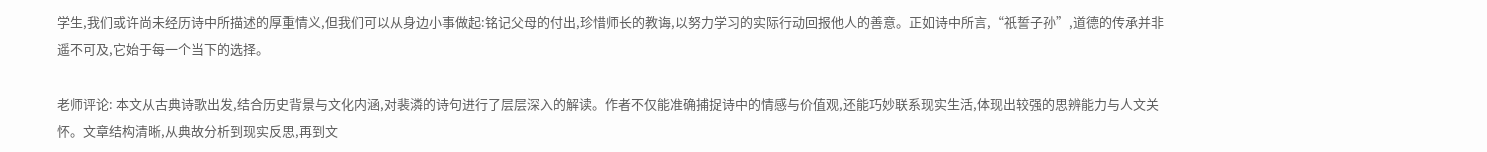学生,我们或许尚未经历诗中所描述的厚重情义,但我们可以从身边小事做起:铭记父母的付出,珍惜师长的教诲,以努力学习的实际行动回报他人的善意。正如诗中所言,“祇誓子孙”,道德的传承并非遥不可及,它始于每一个当下的选择。

老师评论: 本文从古典诗歌出发,结合历史背景与文化内涵,对裴潾的诗句进行了层层深入的解读。作者不仅能准确捕捉诗中的情感与价值观,还能巧妙联系现实生活,体现出较强的思辨能力与人文关怀。文章结构清晰,从典故分析到现实反思,再到文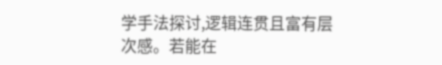学手法探讨,逻辑连贯且富有层次感。若能在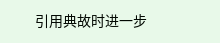引用典故时进一步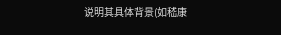说明其具体背景(如嵇康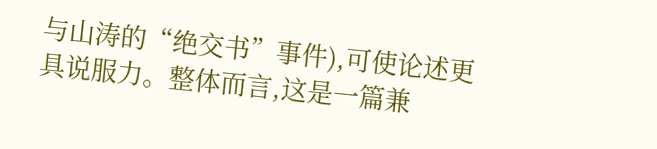与山涛的“绝交书”事件),可使论述更具说服力。整体而言,这是一篇兼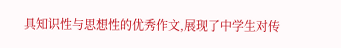具知识性与思想性的优秀作文,展现了中学生对传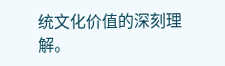统文化价值的深刻理解。